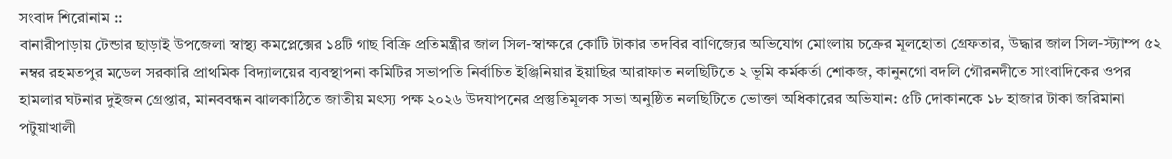সংবাদ শিরোনাম ::
বানারীপাড়ায় টেন্ডার ছাড়াই উপজেলা স্বাস্থ্য কমপ্লেক্সের ১৪টি গাছ বিক্রি প্রতিমন্ত্রীর জাল সিল-স্বাক্ষরে কোটি টাকার তদবির বাণিজ্যের অভিযোগ মোংলায় চক্রের মূলহোতা গ্রেফতার, উদ্ধার জাল সিল-স্ট্যাম্প ৫২ নম্বর রহমতপুর মডেল সরকারি প্রাথমিক বিদ্যালয়ের ব্যবস্থাপনা কমিটির সভাপতি নির্বাচিত ইঞ্জিনিয়ার ইয়াছির আরাফাত নলছিটিতে ২ ভূমি কর্মকর্তা শোকজ, কানুনগো বদলি গৌরনদীতে সাংবাদিকের ওপর হামলার ঘটনার দুইজন গ্রেপ্তার, মানববন্ধন ঝালকাঠিতে জাতীয় মৎস্য পক্ষ ২০২৬ উদযাপনের প্রস্তুতিমূলক সভা অনুষ্ঠিত নলছিটিতে ভোক্তা অধিকারের অভিযান: ৫টি দোকানকে ১৮ হাজার টাকা জরিমানা পটুয়াখালী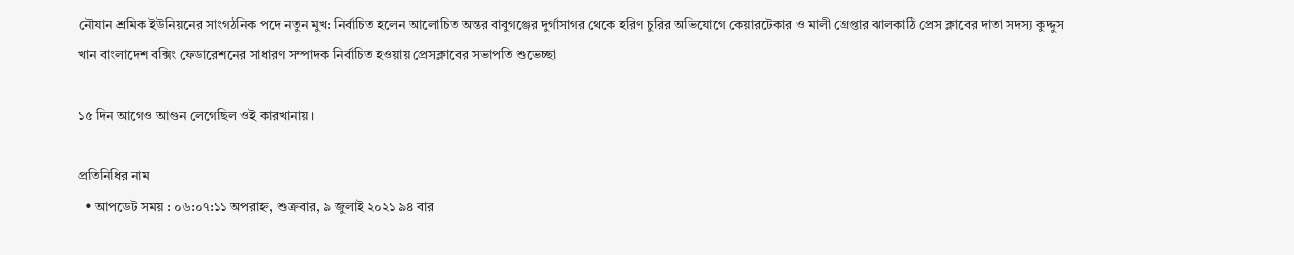নৌযান শ্রমিক ইউনিয়নের সাংগঠনিক পদে নতুন মুখ: নির্বাচিত হলেন আলোচিত অন্তর বাবুগঞ্জের দুর্গাসাগর থেকে হরিণ চুরির অভিযোগে কেয়ারটেকার ও মালী গ্রেপ্তার ঝালকাঠি প্রেস ক্লাবের দাতা সদস্য কুদ্দুস খান বাংলাদেশ বক্সিং ফেডারেশনের সাধারণ সম্পাদক নির্বাচিত হওয়ায় প্রেসক্লাবের সভাপতি শুভেচ্ছা

১৫ দিন আগেও আগুন লেগেছিল ওই কারখানায়।

প্রতিনিধির নাম
  • আপডেট সময় : ০৬:০৭:১১ অপরাহ্ন, শুক্রবার, ৯ জুলাই ২০২১ ৯৪ বার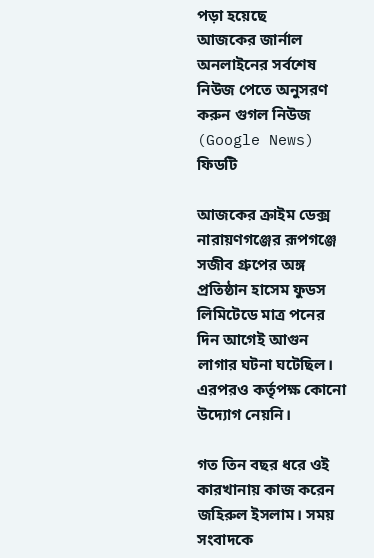পড়া হয়েছে
আজকের জার্নাল অনলাইনের সর্বশেষ নিউজ পেতে অনুসরণ করুন গুগল নিউজ (Google News) ফিডটি

আজকের ক্রাইম ডেক্স
নারায়ণগঞ্জের রূপগঞ্জে সজীব গ্রুপের অঙ্গ প্রতিষ্ঠান হাসেম ফুডস লিমিটেডে মাত্র পনের দিন আগেই আগুন লাগার ঘটনা ঘটেছিল। এরপরও কর্তৃপক্ষ কোনো উদ্যোগ নেয়নি।

গত তিন বছর ধরে ওই কারখানায় কাজ করেন জহিরুল ইসলাম। সময় সংবাদকে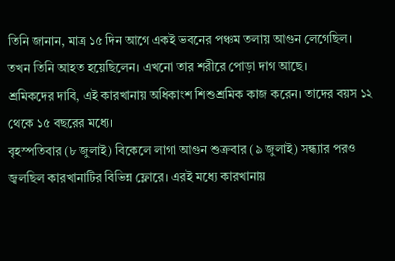তিনি জানান, মাত্র ১৫ দিন আগে একই ভবনের পঞ্চম তলায় আগুন লেগেছিল। তখন তিনি আহত হয়েছিলেন। এখনো তার শরীরে পোড়া দাগ আছে।
শ্রমিকদের দাবি, এই কারখানায় অধিকাংশ শিশুশ্রমিক কাজ করেন। তাদের বয়স ১২ থেকে ১৫ বছরের মধ্যে।
বৃহস্পতিবার (৮ জুলাই) বিকেলে লাগা আগুন শুক্রবার (৯ জুলাই) সন্ধ্যার পরও জ্বলছিল কারখানাটির বিভিন্ন ফ্লোরে। এরই মধ্যে কারখানায়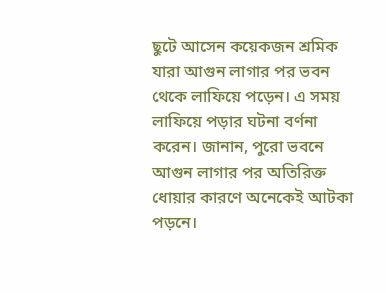ছুটে আসেন কয়েকজন শ্রমিক যারা আগুন লাগার পর ভবন থেকে লাফিয়ে পড়েন। এ সময় লাফিয়ে পড়ার ঘটনা বর্ণনা করেন। জানান, পুরো ভবনে আগুন লাগার পর অতিরিক্ত ধোয়ার কারণে অনেকেই আটকা পড়নে।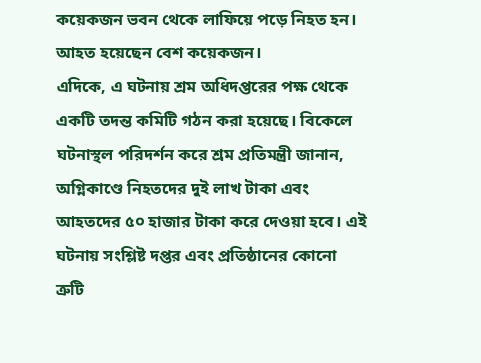কয়েকজন ভবন থেকে লাফিয়ে পড়ে নিহত হন। আহত হয়েছেন বেশ কয়েকজন।
এদিকে, এ ঘটনায় শ্রম অধিদপ্তরের পক্ষ থেকে একটি তদন্ত কমিটি গঠন করা হয়েছে। বিকেলে ঘটনাস্থল পরিদর্শন করে শ্রম প্রতিমন্ত্রী জানান, অগ্নিকাণ্ডে নিহতদের দুই লাখ টাকা এবং আহতদের ৫০ হাজার টাকা করে দেওয়া হবে। এই ঘটনায় সংশ্লিষ্ট দপ্তর এবং প্রতিষ্ঠানের কোনো ত্রুটি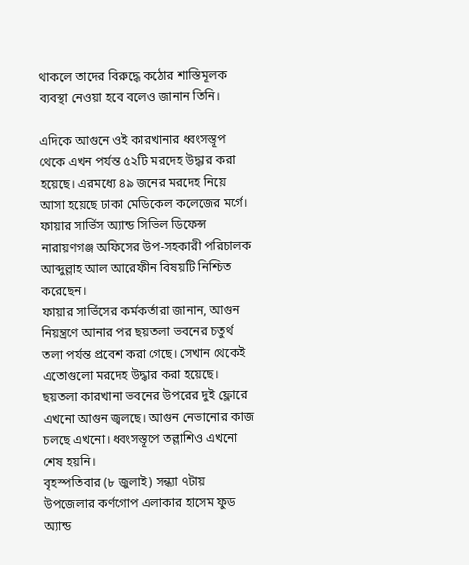থাকলে তাদের বিরুদ্ধে কঠোর শাস্তিমূলক ব্যবস্থা নেওয়া হবে বলেও জানান তিনি।

এদিকে আগুনে ওই কারখানার ধ্বংসস্তূপ থেকে এখন পর্যন্ত ৫২টি মরদেহ উদ্ধার করা হয়েছে। এরমধ্যে ৪৯ জনের মরদেহ নিয়ে আসা হয়েছে ঢাকা মেডিকেল কলেজের মর্গে। ফায়ার সার্ভিস অ্যান্ড সিভিল ডিফেন্স নারায়ণগঞ্জ অফিসের উপ-সহকারী পরিচালক আব্দুল্লাহ আল আরেফীন বিষয়টি নিশ্চিত করেছেন।
ফায়ার সার্ভিসের কর্মকর্তারা জানান, আগুন নিয়ন্ত্রণে আনার পর ছয়তলা ভবনের চতুর্থ তলা পর্যন্ত প্রবেশ করা গেছে। সেখান থেকেই এতোগুলো মরদেহ উদ্ধার করা হয়েছে। ছয়তলা কারখানা ভবনের উপরের দুই ফ্লোরে এখনো আগুন জ্বলছে। আগুন নেভানোর কাজ চলছে এখনো। ধ্বংসস্তূপে তল্লাশিও এখনো শেষ হয়নি।
বৃহস্পতিবার (৮ জুলাই) সন্ধ্যা ৭টায় উপজেলার কর্ণগোপ এলাকার হাসেম ফুড অ্যান্ড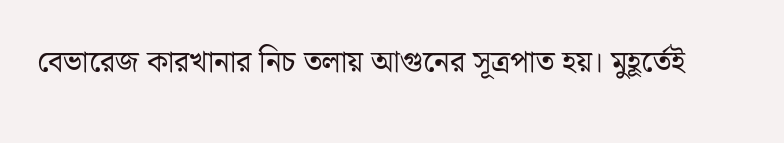বেভারেজ কারখানার নিচ তলায় আগুনের সূত্রপাত হয়। মুহূর্তেই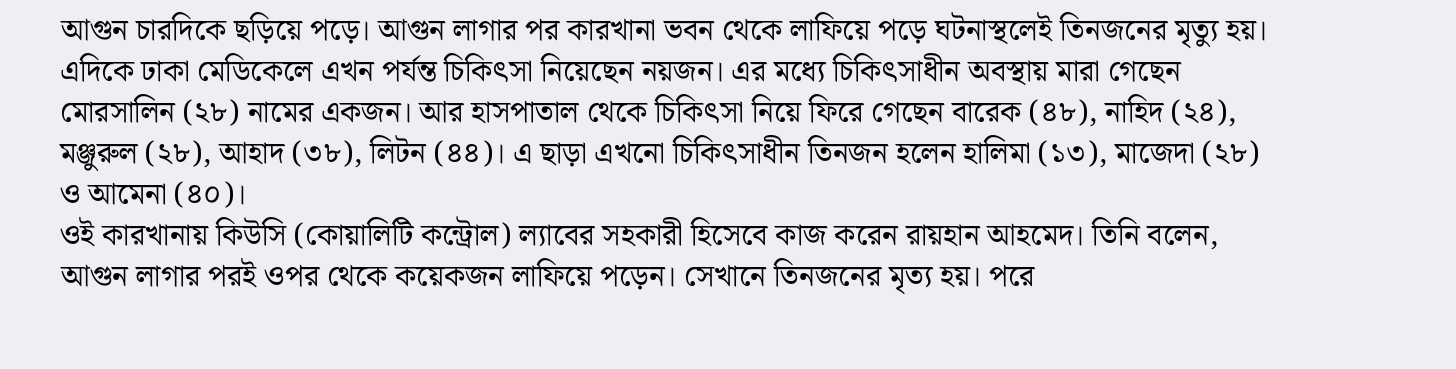আগুন চারদিকে ছড়িয়ে পড়ে। আগুন লাগার পর কারখানা ভবন থেকে লাফিয়ে পড়ে ঘটনাস্থলেই তিনজনের মৃত্যু হয়।
এদিকে ঢাকা মেডিকেলে এখন পর্যন্ত চিকিৎসা নিয়েছেন নয়জন। এর মধ্যে চিকিৎসাধীন অবস্থায় মারা গেছেন মোরসালিন (২৮) নামের একজন। আর হাসপাতাল থেকে চিকিৎসা নিয়ে ফিরে গেছেন বারেক (৪৮), নাহিদ (২৪), মঞ্জুরুল (২৮), আহাদ (৩৮), লিটন (৪৪)। এ ছাড়া এখনো চিকিৎসাধীন তিনজন হলেন হালিমা (১৩), মাজেদা (২৮) ও আমেনা (৪০)।
ওই কারখানায় কিউসি (কোয়ালিটি কন্ট্রোল) ল্যাবের সহকারী হিসেবে কাজ করেন রায়হান আহমেদ। তিনি বলেন, আগুন লাগার পরই ওপর থেকে কয়েকজন লাফিয়ে পড়েন। সেখানে তিনজনের মৃত্য হয়। পরে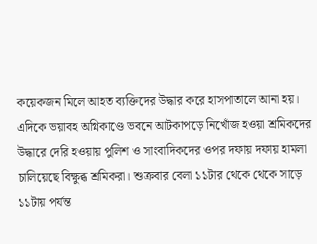কয়েকজন মিলে আহত ব্যক্তিদের উদ্ধার করে হাসপাতালে আনা হয়।
এদিকে ভয়াবহ অগ্নিকাণ্ডে ভবনে আটকাপড়ে নিখোঁজ হওয়া শ্রমিকদের উদ্ধারে দেরি হওয়ায় পুলিশ ও সাংবাদিকদের ওপর দফায় দফায় হামলা চালিয়েছে বিক্ষুব্ধ শ্রমিকরা। শুক্রবার বেলা ১১টার থেকে থেকে সাড়ে ১১টায় পর্যন্ত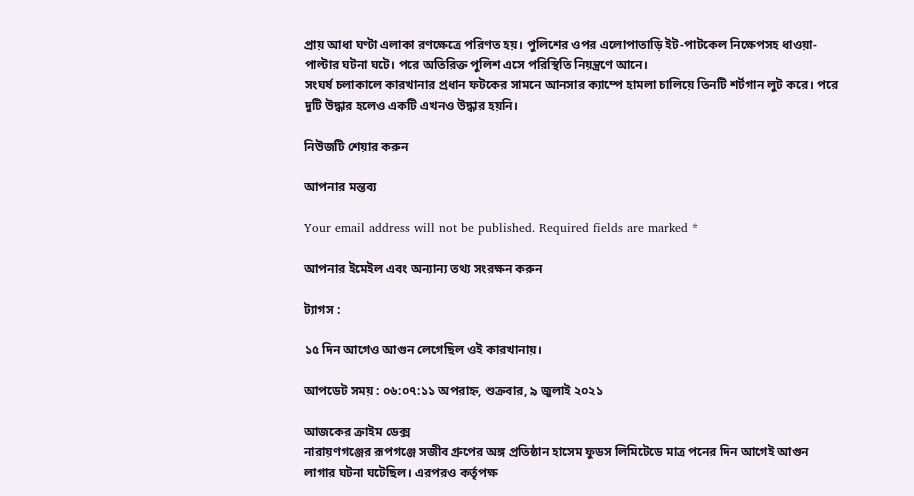প্রায় আধা ঘণ্টা এলাকা রণক্ষেত্রে পরিণত হয়। পুলিশের ওপর এলোপাতাড়ি ইট-পাটকেল নিক্ষেপসহ ধাওয়া-পাল্টার ঘটনা ঘটে। পরে অতিরিক্ত পুলিশ এসে পরিস্থিতি নিয়ন্ত্রণে আনে।
সংঘর্ষ চলাকালে কারখানার প্রধান ফটকের সামনে আনসার ক্যাম্পে হামলা চালিয়ে তিনটি শর্টগান লুট করে। পরে দুটি উদ্ধার হলেও একটি এখনও উদ্ধার হয়নি।

নিউজটি শেয়ার করুন

আপনার মন্তব্য

Your email address will not be published. Required fields are marked *

আপনার ইমেইল এবং অন্যান্য তথ্য সংরক্ষন করুন

ট্যাগস :

১৫ দিন আগেও আগুন লেগেছিল ওই কারখানায়।

আপডেট সময় : ০৬:০৭:১১ অপরাহ্ন, শুক্রবার, ৯ জুলাই ২০২১

আজকের ক্রাইম ডেক্স
নারায়ণগঞ্জের রূপগঞ্জে সজীব গ্রুপের অঙ্গ প্রতিষ্ঠান হাসেম ফুডস লিমিটেডে মাত্র পনের দিন আগেই আগুন লাগার ঘটনা ঘটেছিল। এরপরও কর্তৃপক্ষ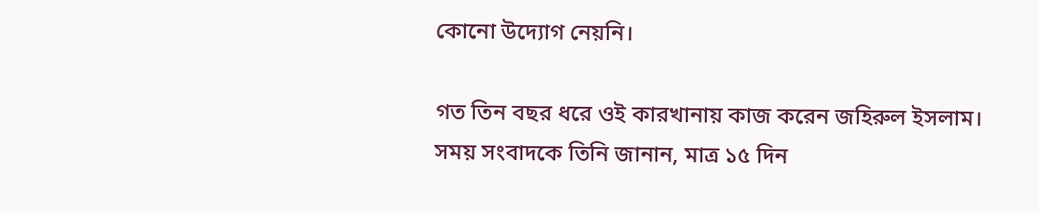কোনো উদ্যোগ নেয়নি।

গত তিন বছর ধরে ওই কারখানায় কাজ করেন জহিরুল ইসলাম। সময় সংবাদকে তিনি জানান, মাত্র ১৫ দিন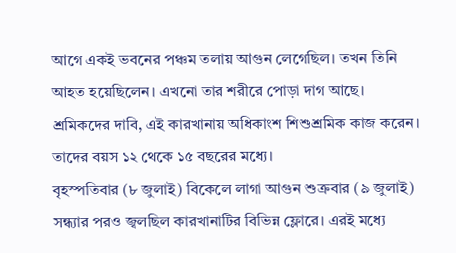আগে একই ভবনের পঞ্চম তলায় আগুন লেগেছিল। তখন তিনি আহত হয়েছিলেন। এখনো তার শরীরে পোড়া দাগ আছে।
শ্রমিকদের দাবি, এই কারখানায় অধিকাংশ শিশুশ্রমিক কাজ করেন। তাদের বয়স ১২ থেকে ১৫ বছরের মধ্যে।
বৃহস্পতিবার (৮ জুলাই) বিকেলে লাগা আগুন শুক্রবার (৯ জুলাই) সন্ধ্যার পরও জ্বলছিল কারখানাটির বিভিন্ন ফ্লোরে। এরই মধ্যে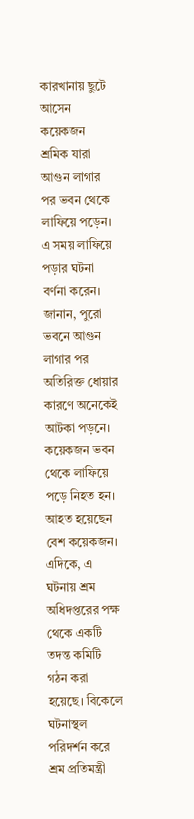কারখানায় ছুটে আসেন কয়েকজন শ্রমিক যারা আগুন লাগার পর ভবন থেকে লাফিয়ে পড়েন। এ সময় লাফিয়ে পড়ার ঘটনা বর্ণনা করেন। জানান, পুরো ভবনে আগুন লাগার পর অতিরিক্ত ধোয়ার কারণে অনেকেই আটকা পড়নে। কয়েকজন ভবন থেকে লাফিয়ে পড়ে নিহত হন। আহত হয়েছেন বেশ কয়েকজন।
এদিকে, এ ঘটনায় শ্রম অধিদপ্তরের পক্ষ থেকে একটি তদন্ত কমিটি গঠন করা হয়েছে। বিকেলে ঘটনাস্থল পরিদর্শন করে শ্রম প্রতিমন্ত্রী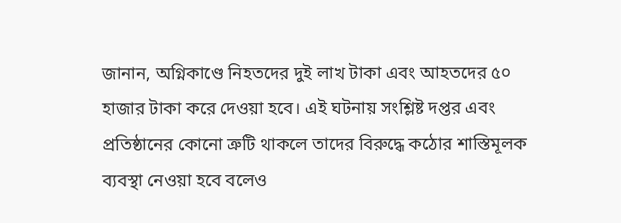জানান, অগ্নিকাণ্ডে নিহতদের দুই লাখ টাকা এবং আহতদের ৫০ হাজার টাকা করে দেওয়া হবে। এই ঘটনায় সংশ্লিষ্ট দপ্তর এবং প্রতিষ্ঠানের কোনো ত্রুটি থাকলে তাদের বিরুদ্ধে কঠোর শাস্তিমূলক ব্যবস্থা নেওয়া হবে বলেও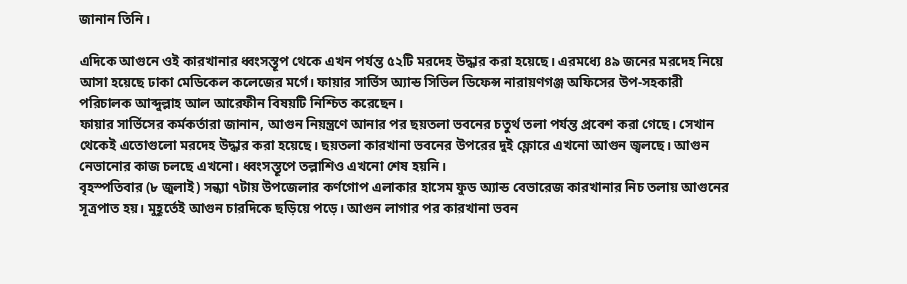জানান তিনি।

এদিকে আগুনে ওই কারখানার ধ্বংসস্তূপ থেকে এখন পর্যন্ত ৫২টি মরদেহ উদ্ধার করা হয়েছে। এরমধ্যে ৪৯ জনের মরদেহ নিয়ে আসা হয়েছে ঢাকা মেডিকেল কলেজের মর্গে। ফায়ার সার্ভিস অ্যান্ড সিভিল ডিফেন্স নারায়ণগঞ্জ অফিসের উপ-সহকারী পরিচালক আব্দুল্লাহ আল আরেফীন বিষয়টি নিশ্চিত করেছেন।
ফায়ার সার্ভিসের কর্মকর্তারা জানান, আগুন নিয়ন্ত্রণে আনার পর ছয়তলা ভবনের চতুর্থ তলা পর্যন্ত প্রবেশ করা গেছে। সেখান থেকেই এতোগুলো মরদেহ উদ্ধার করা হয়েছে। ছয়তলা কারখানা ভবনের উপরের দুই ফ্লোরে এখনো আগুন জ্বলছে। আগুন নেভানোর কাজ চলছে এখনো। ধ্বংসস্তূপে তল্লাশিও এখনো শেষ হয়নি।
বৃহস্পতিবার (৮ জুলাই) সন্ধ্যা ৭টায় উপজেলার কর্ণগোপ এলাকার হাসেম ফুড অ্যান্ড বেভারেজ কারখানার নিচ তলায় আগুনের সূত্রপাত হয়। মুহূর্তেই আগুন চারদিকে ছড়িয়ে পড়ে। আগুন লাগার পর কারখানা ভবন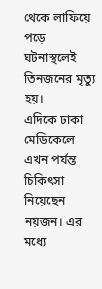থেকে লাফিয়ে পড়ে ঘটনাস্থলেই তিনজনের মৃত্যু হয়।
এদিকে ঢাকা মেডিকেলে এখন পর্যন্ত চিকিৎসা নিয়েছেন নয়জন। এর মধ্যে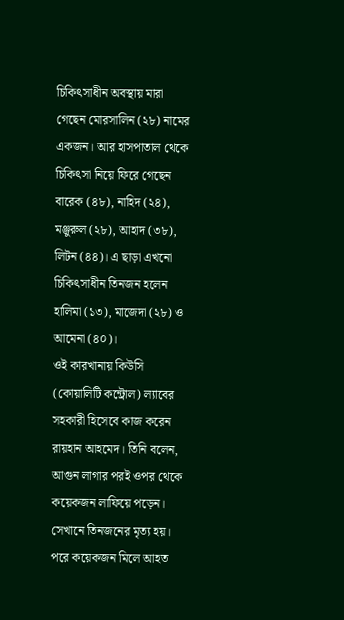চিকিৎসাধীন অবস্থায় মারা গেছেন মোরসালিন (২৮) নামের একজন। আর হাসপাতাল থেকে চিকিৎসা নিয়ে ফিরে গেছেন বারেক (৪৮), নাহিদ (২৪), মঞ্জুরুল (২৮), আহাদ (৩৮), লিটন (৪৪)। এ ছাড়া এখনো চিকিৎসাধীন তিনজন হলেন হালিমা (১৩), মাজেদা (২৮) ও আমেনা (৪০)।
ওই কারখানায় কিউসি (কোয়ালিটি কন্ট্রোল) ল্যাবের সহকারী হিসেবে কাজ করেন রায়হান আহমেদ। তিনি বলেন, আগুন লাগার পরই ওপর থেকে কয়েকজন লাফিয়ে পড়েন। সেখানে তিনজনের মৃত্য হয়। পরে কয়েকজন মিলে আহত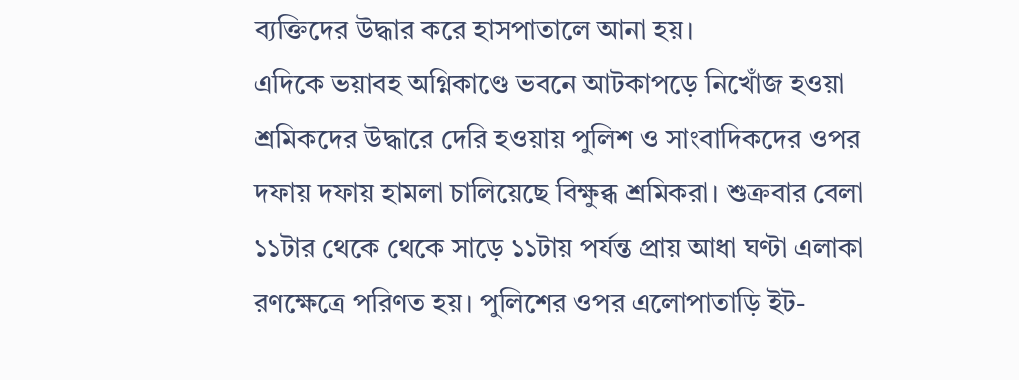ব্যক্তিদের উদ্ধার করে হাসপাতালে আনা হয়।
এদিকে ভয়াবহ অগ্নিকাণ্ডে ভবনে আটকাপড়ে নিখোঁজ হওয়া শ্রমিকদের উদ্ধারে দেরি হওয়ায় পুলিশ ও সাংবাদিকদের ওপর দফায় দফায় হামলা চালিয়েছে বিক্ষুব্ধ শ্রমিকরা। শুক্রবার বেলা ১১টার থেকে থেকে সাড়ে ১১টায় পর্যন্ত প্রায় আধা ঘণ্টা এলাকা রণক্ষেত্রে পরিণত হয়। পুলিশের ওপর এলোপাতাড়ি ইট-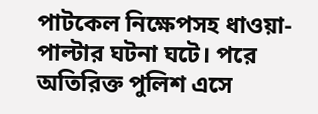পাটকেল নিক্ষেপসহ ধাওয়া-পাল্টার ঘটনা ঘটে। পরে অতিরিক্ত পুলিশ এসে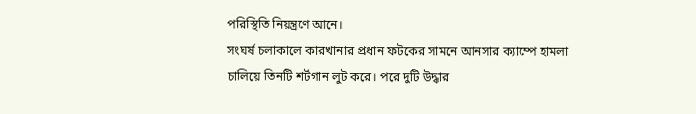পরিস্থিতি নিয়ন্ত্রণে আনে।
সংঘর্ষ চলাকালে কারখানার প্রধান ফটকের সামনে আনসার ক্যাম্পে হামলা চালিয়ে তিনটি শর্টগান লুট করে। পরে দুটি উদ্ধার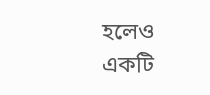হলেও একটি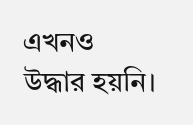এখনও উদ্ধার হয়নি।